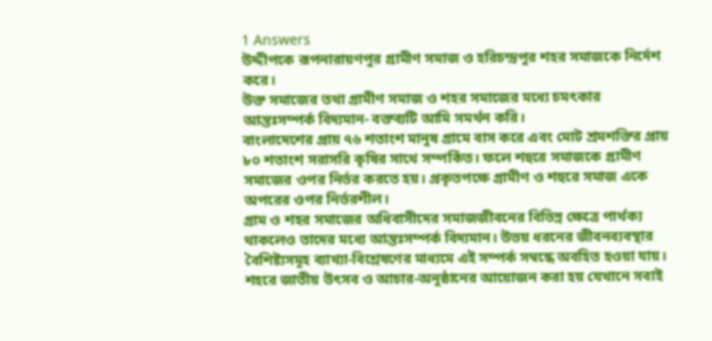1 Answers
উদ্দীপকে রূপনারায়ণপুর গ্রামীণ সমাজ ও হরিচন্দ্রপুর শহর সমাজকে নির্দেশ করে।
উক্ত সমাজের তথা গ্রামীণ সমাজ ও শহর সমাজের মধ্যে চমৎকার আন্তঃসম্পর্ক বিদ্যমান- বক্তব্যটি আমি সমর্থন করি।
বাংলাদেশের প্রায় ৭৬ শতাংশ মানুষ গ্রামে বাস করে এবং মোট শ্রমশক্তির প্রায় ৮০ শতাংশ সরাসরি কৃষির সাথে সম্পর্কিত। ফলে শহুরে সমাজকে গ্রামীণ সমাজের ওপর নির্ভর করতে হয়। প্রকৃতপক্ষে গ্রামীণ ও শহুরে সমাজ একে অপরের ওপর নির্ভরশীল।
গ্রাম ও শহর সমাজের অধিবাসীদের সমাজজীবনের বিভিন্ন ক্ষেত্রে পার্থক্য থাকলেও তাদের মধ্যে আন্তঃসম্পর্ক বিদ্যমান। উভয় ধরনের জীবনব্যবস্থার বৈশিষ্ট্যসমূহ ব্যাখ্যা-বিশ্লেষণের মাধ্যমে এই সম্পর্ক সম্বন্ধে অবহিত হওয়া যায়।
শহরে জাতীয় উৎসব ও আচার-অনুষ্ঠানের আয়োজন করা হয় যেখানে সবাই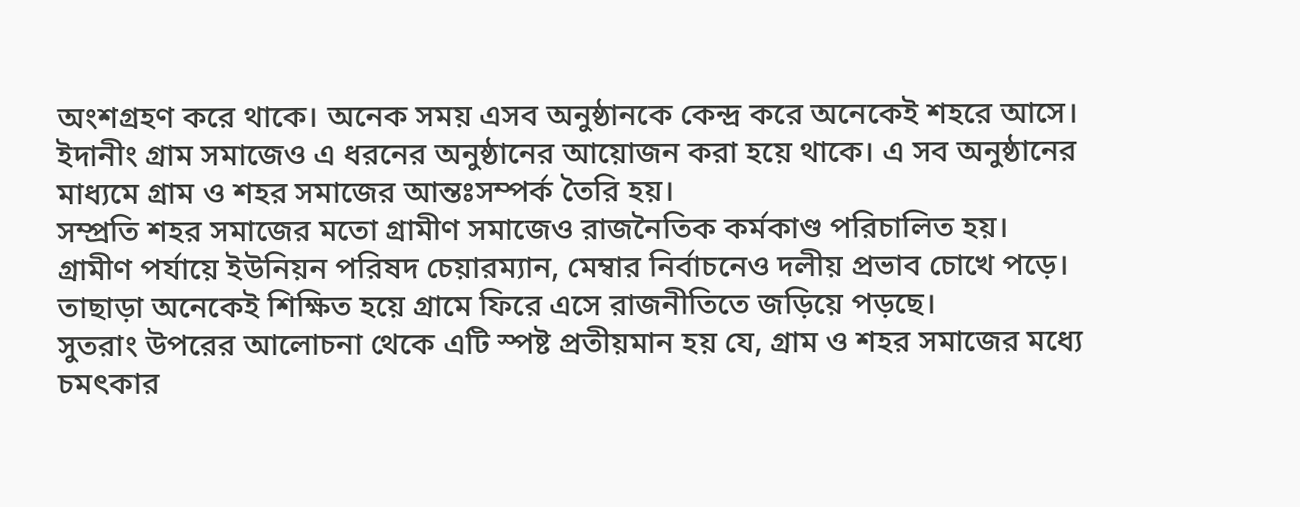অংশগ্রহণ করে থাকে। অনেক সময় এসব অনুষ্ঠানকে কেন্দ্র করে অনেকেই শহরে আসে। ইদানীং গ্রাম সমাজেও এ ধরনের অনুষ্ঠানের আয়োজন করা হয়ে থাকে। এ সব অনুষ্ঠানের মাধ্যমে গ্রাম ও শহর সমাজের আন্তঃসম্পর্ক তৈরি হয়।
সম্প্রতি শহর সমাজের মতো গ্রামীণ সমাজেও রাজনৈতিক কর্মকাণ্ড পরিচালিত হয়। গ্রামীণ পর্যায়ে ইউনিয়ন পরিষদ চেয়ারম্যান, মেম্বার নির্বাচনেও দলীয় প্রভাব চোখে পড়ে। তাছাড়া অনেকেই শিক্ষিত হয়ে গ্রামে ফিরে এসে রাজনীতিতে জড়িয়ে পড়ছে।
সুতরাং উপরের আলোচনা থেকে এটি স্পষ্ট প্রতীয়মান হয় যে, গ্রাম ও শহর সমাজের মধ্যে চমৎকার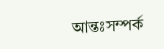আন্তঃসম্পর্ক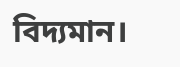বিদ্যমান।